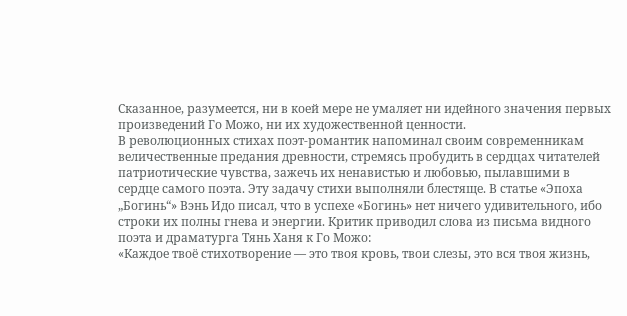Сказанное, разумеется, ни в коей мере не умаляет ни идейного значения первых произведений Го Можо, ни их художественной ценности.
В революционных стихах поэт-романтик напоминал своим современникам величественные предания древности, стремясь пробудить в сердцах читателей патриотические чувства, зажечь их ненавистью и любовью, пылавшими в сердце самого поэта. Эту задачу стихи выполняли блестяще. В статье «Эпоха „Богинь“» Вэнь Идо писал, что в успехе «Богинь» нет ничего удивительного, ибо строки их полны гнева и энергии. Критик приводил слова из письма видного поэта и драматурга Тянь Ханя к Го Можо:
«Каждое твоё стихотворение — это твоя кровь, твои слезы, это вся твоя жизнь,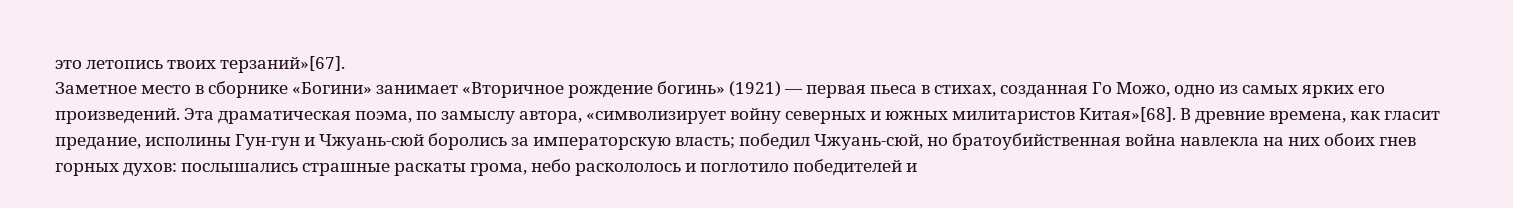это летопись твоих терзаний»[67].
Заметное место в сборнике «Богини» занимает «Вторичное рождение богинь» (1921) — первая пьеса в стихах, созданная Го Можо, одно из самых ярких его произведений. Эта драматическая поэма, по замыслу автора, «символизирует войну северных и южных милитаристов Китая»[68]. В древние времена, как гласит предание, исполины Гун-гун и Чжуань-сюй боролись за императорскую власть; победил Чжуань-сюй, но братоубийственная война навлекла на них обоих гнев горных духов: послышались страшные раскаты грома, небо раскололось и поглотило победителей и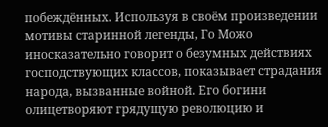побеждённых. Используя в своём произведении мотивы старинной легенды, Го Можо иносказательно говорит о безумных действиях господствующих классов, показывает страдания народа, вызванные войной. Его богини олицетворяют грядущую революцию и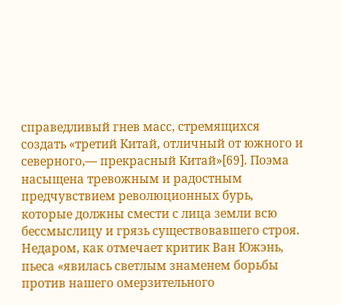справедливый гнев масс, стремящихся создать «третий Китай, отличный от южного и северного,— прекрасный Китай»[69]. Поэма насыщена тревожным и радостным предчувствием революционных бурь, которые должны смести с лица земли всю бессмыслицу и грязь существовавшего строя. Недаром, как отмечает критик Ван Южэнь, пьеса «явилась светлым знаменем борьбы против нашего омерзительного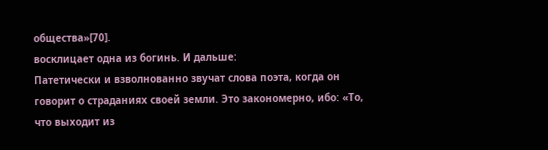общества»[70].
восклицает одна из богинь. И дальше:
Патетически и взволнованно звучат слова поэта, когда он говорит о страданиях своей земли. Это закономерно, ибо: «То, что выходит из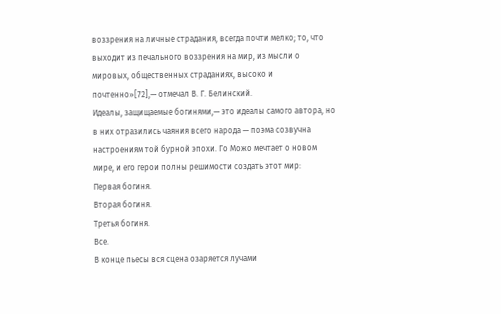воззрения на личные страдания, всегда почти мелко; то, что выходит из печального воззрения на мир, из мысли о мировых, общественных страданиях, высоко и почтенно»[72],— отмечал В. Г. Белинский.
Идеалы, защищаемые богинями,— это идеалы самого автора, но в них отразились чаяния всего народа — поэма созвучна настроениям той бурной эпохи. Го Можо мечтает о новом мире, и его герои полны решимости создать этот мир:
Первая богиня.
Вторая богиня.
Третья богиня.
Все.
В конце пьесы вся сцена озаряется лучами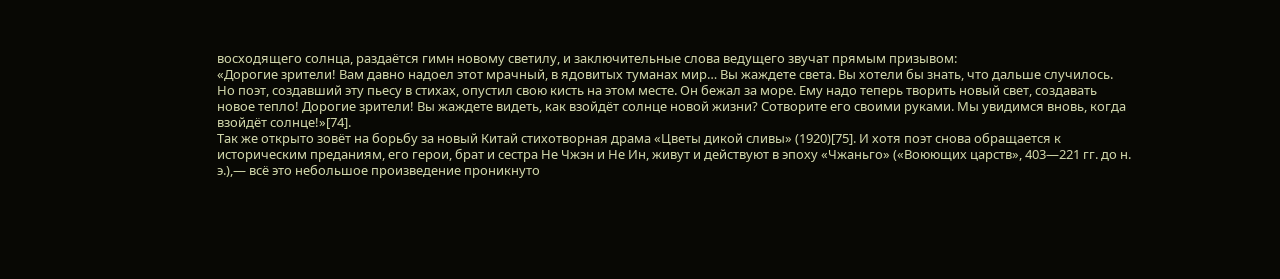восходящего солнца, раздаётся гимн новому светилу, и заключительные слова ведущего звучат прямым призывом:
«Дорогие зрители! Вам давно надоел этот мрачный, в ядовитых туманах мир… Вы жаждете света. Вы хотели бы знать, что дальше случилось. Но поэт, создавший эту пьесу в стихах, опустил свою кисть на этом месте. Он бежал за море. Ему надо теперь творить новый свет, создавать новое тепло! Дорогие зрители! Вы жаждете видеть, как взойдёт солнце новой жизни? Сотворите его своими руками. Мы увидимся вновь, когда взойдёт солнце!»[74].
Так же открыто зовёт на борьбу за новый Китай стихотворная драма «Цветы дикой сливы» (1920)[75]. И хотя поэт снова обращается к историческим преданиям, его герои, брат и сестра Не Чжэн и Не Ин, живут и действуют в эпоху «Чжаньго» («Воюющих царств», 403—221 гг. до н. э.),— всё это небольшое произведение проникнуто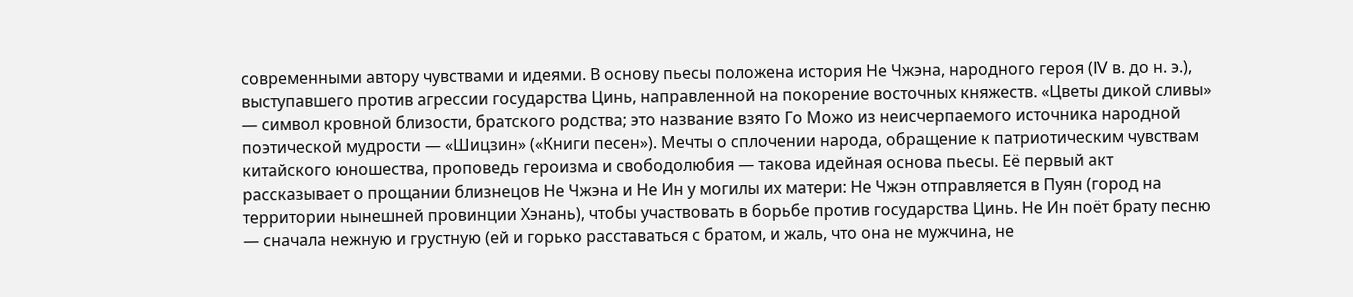современными автору чувствами и идеями. В основу пьесы положена история Не Чжэна, народного героя (Ⅳ в. до н. э.), выступавшего против агрессии государства Цинь, направленной на покорение восточных княжеств. «Цветы дикой сливы» — символ кровной близости, братского родства; это название взято Го Можо из неисчерпаемого источника народной поэтической мудрости — «Шицзин» («Книги песен»). Мечты о сплочении народа, обращение к патриотическим чувствам китайского юношества, проповедь героизма и свободолюбия — такова идейная основа пьесы. Её первый акт рассказывает о прощании близнецов Не Чжэна и Не Ин у могилы их матери: Не Чжэн отправляется в Пуян (город на территории нынешней провинции Хэнань), чтобы участвовать в борьбе против государства Цинь. Не Ин поёт брату песню — сначала нежную и грустную (ей и горько расставаться с братом, и жаль, что она не мужчина, не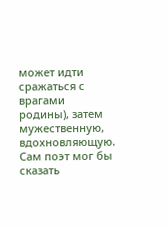может идти сражаться с врагами родины), затем мужественную, вдохновляющую. Сам поэт мог бы сказать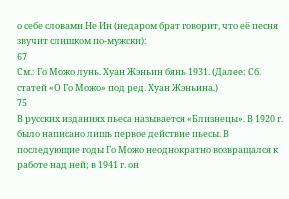о себе словами Не Ин (недаром брат говорит, что её песня звучит слишком по-мужски):
67
См.: Го Можо лунь. Хуан Жэньин бянь 1931. (Далее: Сб. статей «О Го Можо» под ред. Хуан Жэньина.)
75
В русских изданиях пьеса называется «Близнецы». В 1920 г. было написано лишь первое действие пьесы. В последующие годы Го Можо неоднократно возвращался к работе над ней; в 1941 г. он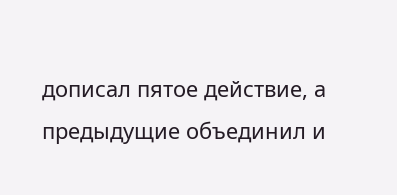дописал пятое действие, а предыдущие объединил и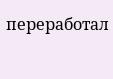переработал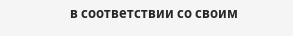в соответствии со своим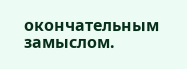окончательным замыслом.